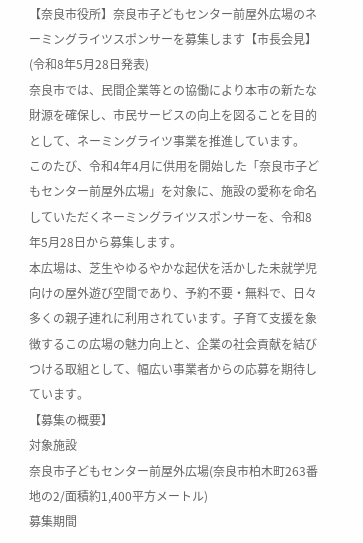【奈良市役所】奈良市子どもセンター前屋外広場のネーミングライツスポンサーを募集します【市長会見】(令和8年5月28日発表)
奈良市では、民間企業等との協働により本市の新たな財源を確保し、市民サービスの向上を図ることを目的として、ネーミングライツ事業を推進しています。
このたび、令和4年4月に供用を開始した「奈良市子どもセンター前屋外広場」を対象に、施設の愛称を命名していただくネーミングライツスポンサーを、令和8年5月28日から募集します。
本広場は、芝生やゆるやかな起伏を活かした未就学児向けの屋外遊び空間であり、予約不要・無料で、日々多くの親子連れに利用されています。子育て支援を象徴するこの広場の魅力向上と、企業の社会貢献を結びつける取組として、幅広い事業者からの応募を期待しています。
【募集の概要】
対象施設
奈良市子どもセンター前屋外広場(奈良市柏木町263番地の2/面積約1,400平方メートル)
募集期間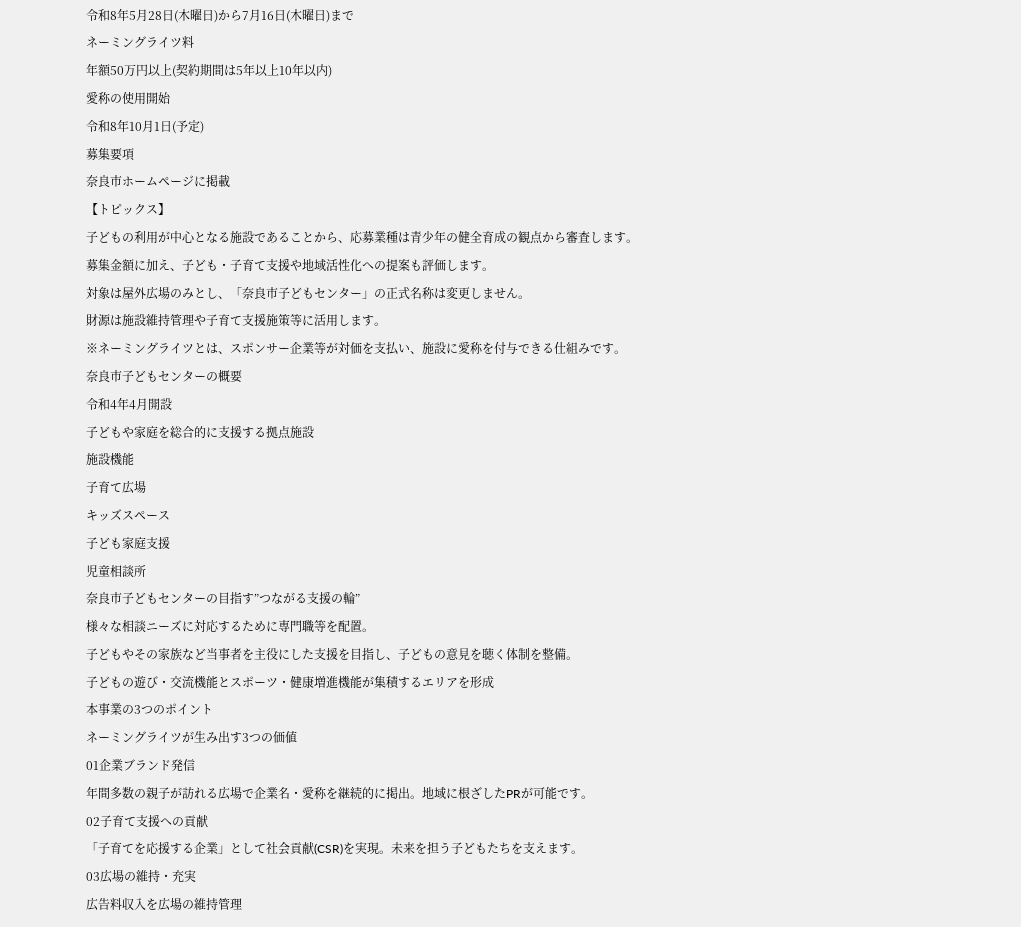令和8年5月28日(木曜日)から7月16日(木曜日)まで
ネーミングライツ料
年額50万円以上(契約期間は5年以上10年以内)
愛称の使用開始
令和8年10月1日(予定)
募集要項
奈良市ホームページに掲載
【トピックス】
子どもの利用が中心となる施設であることから、応募業種は青少年の健全育成の観点から審査します。
募集金額に加え、子ども・子育て支援や地域活性化への提案も評価します。
対象は屋外広場のみとし、「奈良市子どもセンター」の正式名称は変更しません。
財源は施設維持管理や子育て支援施策等に活用します。
※ネーミングライツとは、スポンサー企業等が対価を支払い、施設に愛称を付与できる仕組みです。
奈良市子どもセンターの概要
令和4年4月開設
子どもや家庭を総合的に支援する拠点施設
施設機能
子育て広場
キッズスペース
子ども家庭支援
児童相談所
奈良市子どもセンターの目指す”つながる支援の輪”
様々な相談ニーズに対応するために専門職等を配置。
子どもやその家族など当事者を主役にした支援を目指し、子どもの意見を聴く体制を整備。
子どもの遊び・交流機能とスポーツ・健康増進機能が集積するエリアを形成
本事業の3つのポイント
ネーミングライツが生み出す3つの価値
01企業ブランド発信
年間多数の親子が訪れる広場で企業名・愛称を継続的に掲出。地域に根ざしたPRが可能です。
02子育て支援への貢献
「子育てを応援する企業」として社会貢献(CSR)を実現。未来を担う子どもたちを支えます。
03広場の維持・充実
広告料収入を広場の維持管理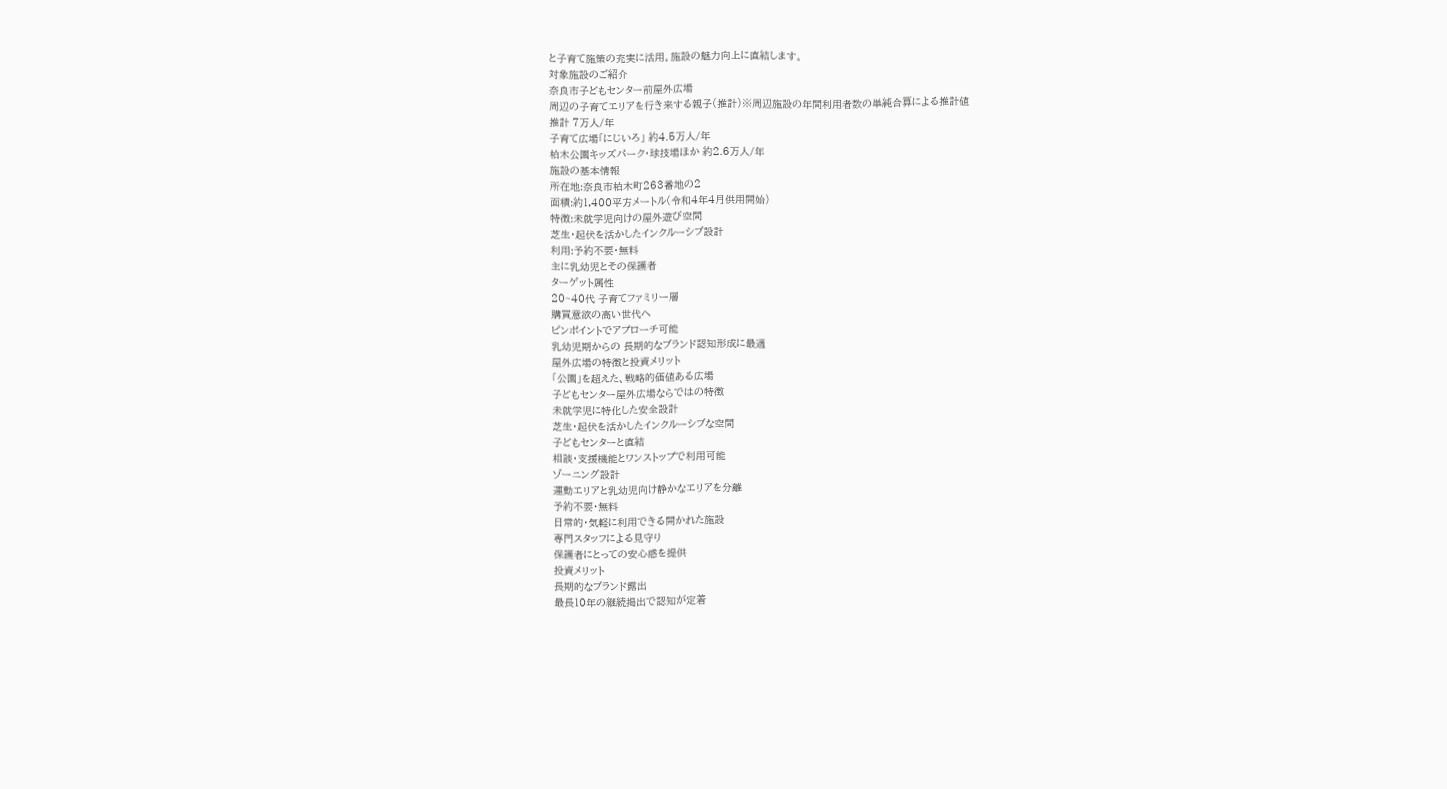と子育て施策の充実に活用。施設の魅力向上に直結します。
対象施設のご紹介
奈良市子どもセンター前屋外広場
周辺の子育てエリアを行き来する親子(推計)※周辺施設の年間利用者数の単純合算による推計値
推計 7万人/年
子育て広場「にじいろ」 約4.5万人/年
柏木公園キッズパーク・球技場ほか 約2.6万人/年
施設の基本情報
所在地:奈良市柏木町263番地の2
面積:約1,400平方メートル(令和4年4月供用開始)
特徴:未就学児向けの屋外遊び空間
芝生・起伏を活かしたインクルーシブ設計
利用:予約不要・無料
主に乳幼児とその保護者
ターゲット属性
20~40代 子育てファミリー層
購買意欲の高い世代へ
ピンポイントでアプローチ可能
乳幼児期からの 長期的なブランド認知形成に最適
屋外広場の特徴と投資メリット
「公園」を超えた、戦略的価値ある広場
子どもセンター屋外広場ならではの特徴
未就学児に特化した安全設計
芝生・起伏を活かしたインクルーシブな空間
子どもセンターと直結
相談・支援機能とワンストップで利用可能
ゾーニング設計
運動エリアと乳幼児向け静かなエリアを分離
予約不要・無料
日常的・気軽に利用できる開かれた施設
専門スタッフによる見守り
保護者にとっての安心感を提供
投資メリット
長期的なブランド露出
最長10年の継続掲出で認知が定着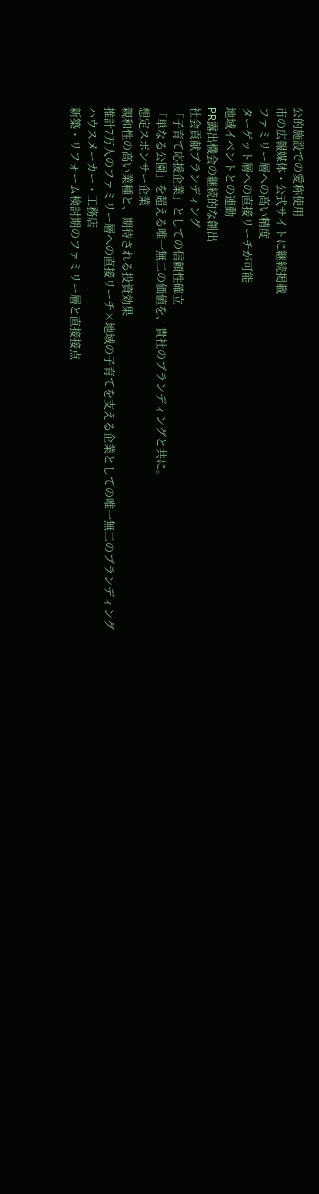公的施設での愛称使用
市の広報媒体・公式サイトに継続掲載
ファミリー層への高い精度
ターゲット層への直接リーチが可能
地域イベントとの連動
PR露出機会の継続的な創出
社会貢献ブランディング
「子育て応援企業」としての信頼性確立
「単なる公園」を超える唯一無二の価値を、貴社のブランディングと共に。
想定スポンサー企業
親和性の高い業種と、期待される投資効果
推計7万人のファミリー層への直接リーチ×地域の子育てを支える企業としての唯一無二のブランディング
ハウスメーカー・工務店
新築・リフォーム検討期のファミリー層と直接接点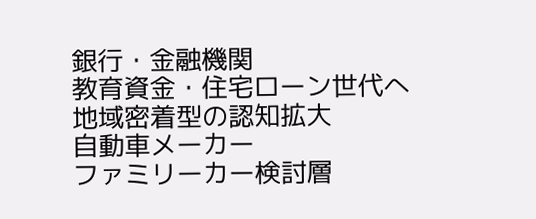銀行・金融機関
教育資金・住宅ローン世代へ
地域密着型の認知拡大
自動車メーカー
ファミリーカー検討層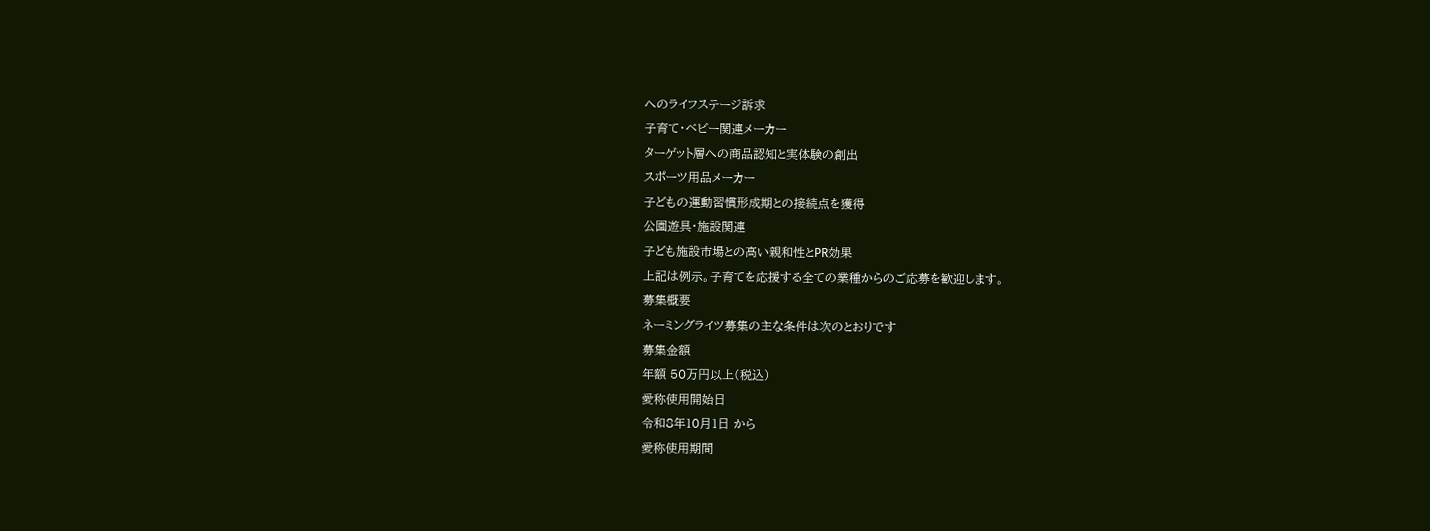へのライフステージ訴求
子育て・ベビー関連メーカー
ターゲット層への商品認知と実体験の創出
スポーツ用品メーカー
子どもの運動習慣形成期との接続点を獲得
公園遊具・施設関連
子ども施設市場との高い親和性とPR効果
上記は例示。子育てを応援する全ての業種からのご応募を歓迎します。
募集概要
ネーミングライツ募集の主な条件は次のとおりです
募集金額
年額 50万円以上(税込)
愛称使用開始日
令和8年10月1日 から
愛称使用期間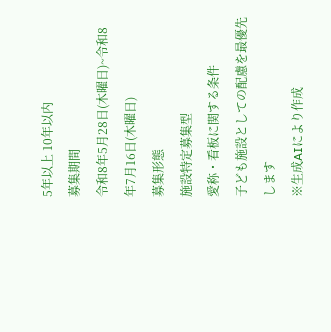5年以上 10年以内
募集期間
令和8年5月28日(木曜日)~令和8年7月16日(木曜日)
募集形態
施設特定募集型
愛称・看板に関する条件
子ども施設としての配慮を最優先します
※生成AIにより作成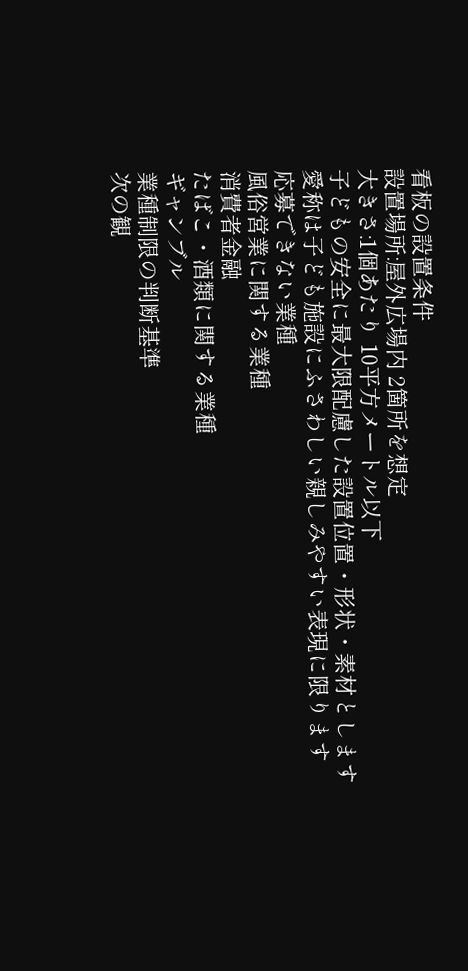看板の設置条件
設置場所:屋外広場内 2箇所を想定
大きさ:1個あたり 10平方メートル以下
子どもの安全に最大限配慮した設置位置・形状・素材とします
愛称は子ども施設にふさわしい親しみやすい表現に限ります
応募できない業種
風俗営業に関する業種
消費者金融
たばこ・酒類に関する業種
ギャンブル
業種制限の判断基準
次の観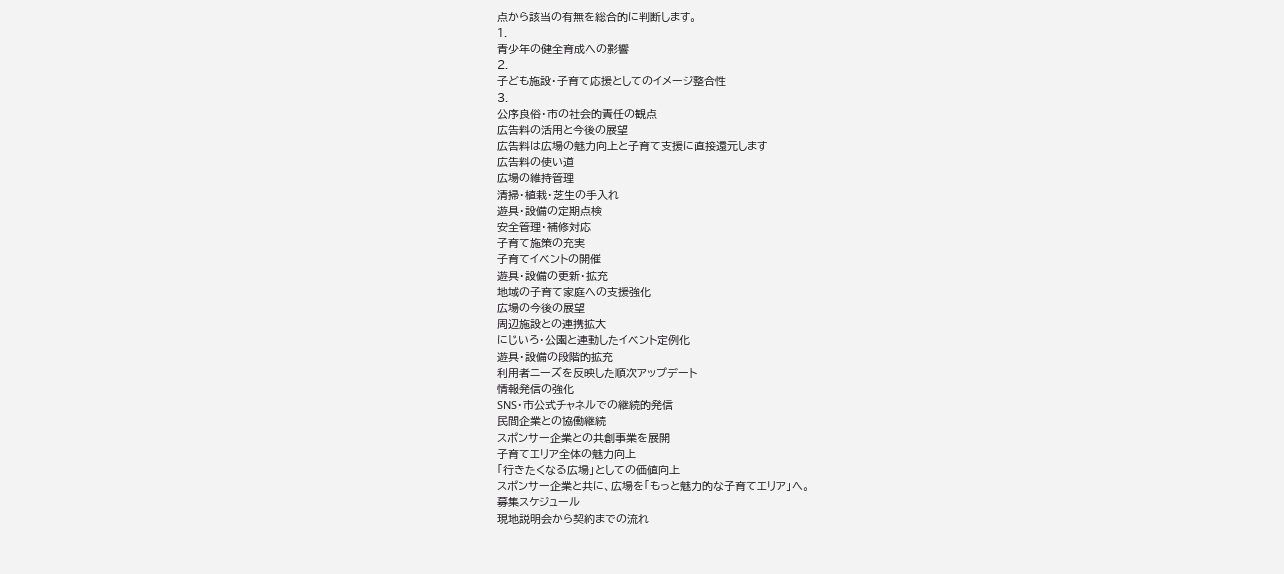点から該当の有無を総合的に判断します。
1.
青少年の健全育成への影響
2.
子ども施設・子育て応援としてのイメージ整合性
3.
公序良俗・市の社会的責任の観点
広告料の活用と今後の展望
広告料は広場の魅力向上と子育て支援に直接還元します
広告料の使い道
広場の維持管理
清掃・植栽・芝生の手入れ
遊具・設備の定期点検
安全管理・補修対応
子育て施策の充実
子育てイベントの開催
遊具・設備の更新・拡充
地域の子育て家庭への支援強化
広場の今後の展望
周辺施設との連携拡大
にじいろ・公園と連動したイベント定例化
遊具・設備の段階的拡充
利用者ニーズを反映した順次アップデート
情報発信の強化
SNS・市公式チャネルでの継続的発信
民間企業との協働継続
スポンサー企業との共創事業を展開
子育てエリア全体の魅力向上
「行きたくなる広場」としての価値向上
スポンサー企業と共に、広場を「もっと魅力的な子育てエリア」へ。
募集スケジュール
現地説明会から契約までの流れ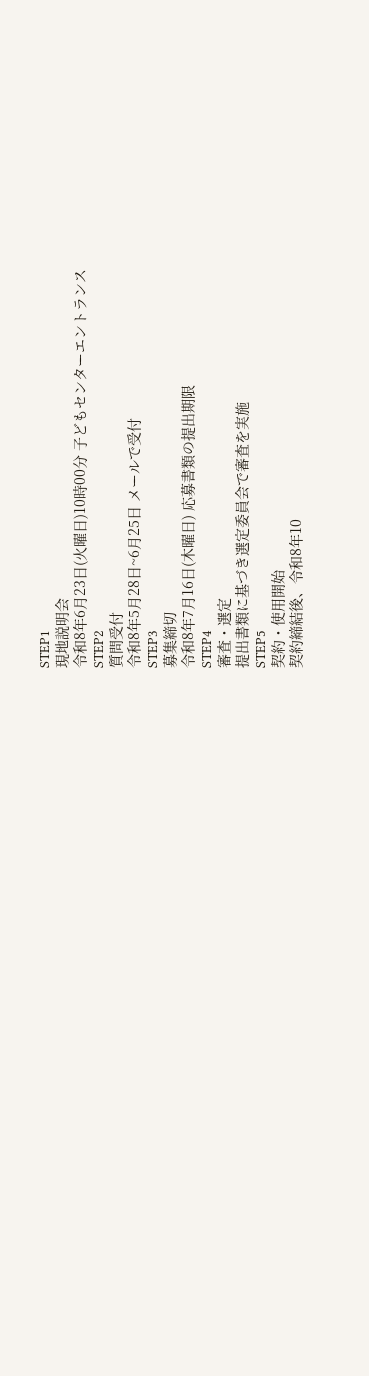STEP1
現地説明会
令和8年6月23日(火曜日)10時00分 子どもセンターエントランス
STEP2
質問受付
令和8年5月28日~6月25日 メールで受付
STEP3
募集締切
令和8年7月16日(木曜日) 応募書類の提出期限
STEP4
審査・選定
提出書類に基づき選定委員会で審査を実施
STEP5
契約・使用開始
契約締結後、令和8年10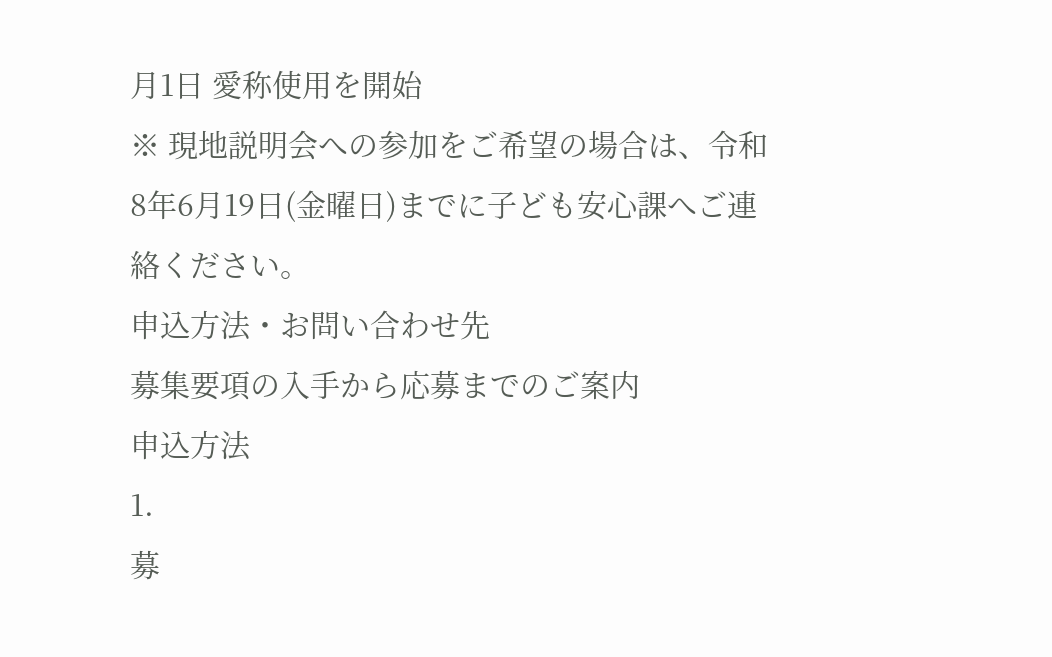月1日 愛称使用を開始
※ 現地説明会への参加をご希望の場合は、令和8年6月19日(金曜日)までに子ども安心課へご連絡ください。
申込方法・お問い合わせ先
募集要項の入手から応募までのご案内
申込方法
1.
募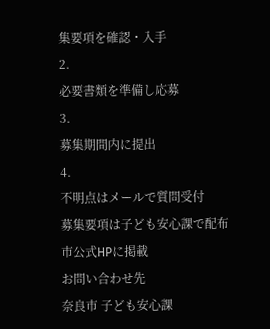集要項を確認・入手
2.
必要書類を準備し応募
3.
募集期間内に提出
4.
不明点はメールで質問受付
募集要項は子ども安心課で配布
市公式HPに掲載
お問い合わせ先
奈良市 子ども安心課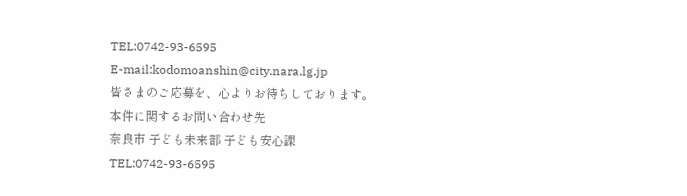TEL:0742-93-6595
E-mail:kodomoanshin@city.nara.lg.jp
皆さまのご応募を、心よりお待ちしております。
本件に関するお問い合わせ先
奈良市 子ども未来部 子ども安心課
TEL:0742-93-6595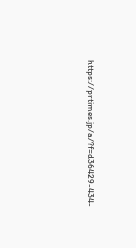https://prtimes.jp/a/?f=d36429-434-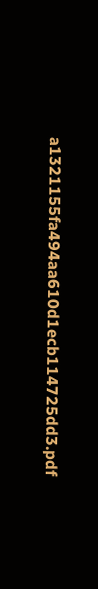a1321155fa494aa610d1ecb114725dd3.pdf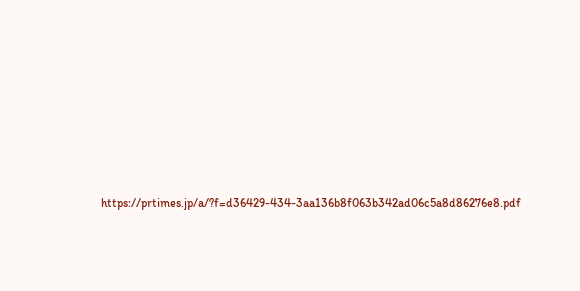https://prtimes.jp/a/?f=d36429-434-3aa136b8f063b342ad06c5a8d86276e8.pdf